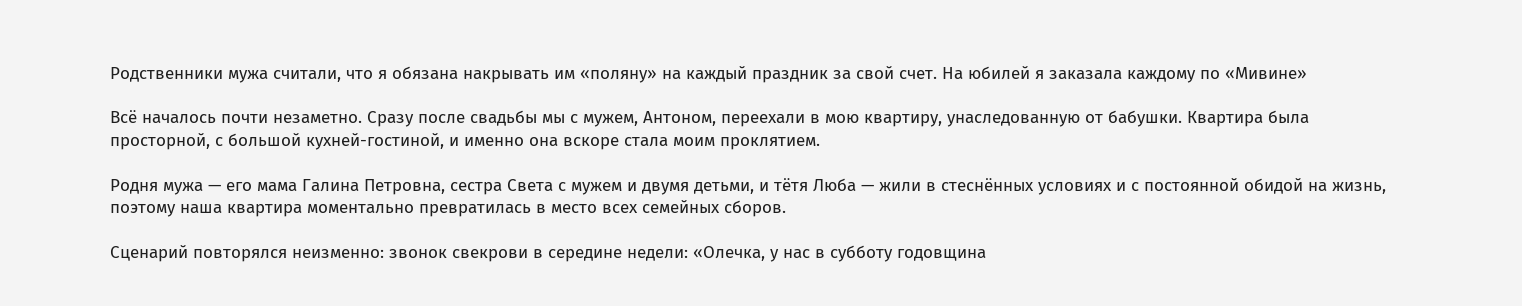Родственники мужа считали, что я обязана накрывать им «поляну» на каждый праздник за свой счет. На юбилей я заказала каждому по «Мивине»

Всё началось почти незаметно. Сразу после свадьбы мы с мужем, Антоном, переехали в мою квартиру, унаследованную от бабушки. Квартира была просторной, с большой кухней-гостиной, и именно она вскоре стала моим проклятием.

Родня мужа — его мама Галина Петровна, сестра Света с мужем и двумя детьми, и тётя Люба — жили в стеснённых условиях и с постоянной обидой на жизнь, поэтому наша квартира моментально превратилась в место всех семейных сборов.

Сценарий повторялся неизменно: звонок свекрови в середине недели: «Олечка, у нас в субботу годовщина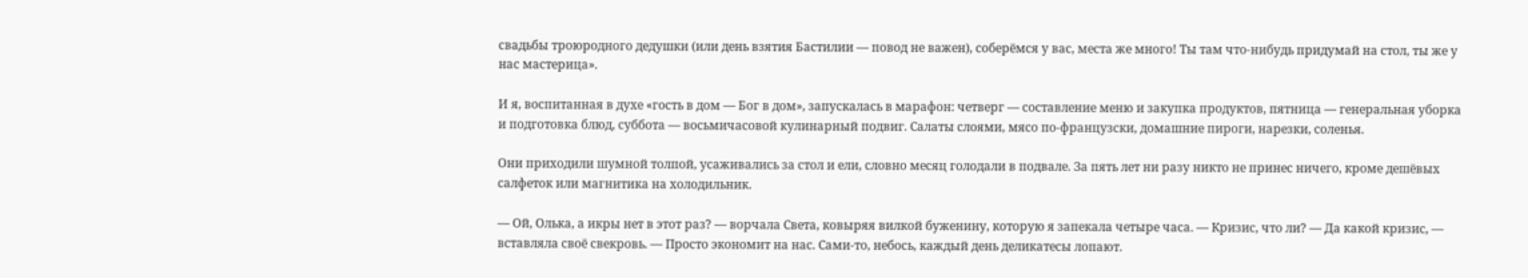свадьбы троюродного дедушки (или день взятия Бастилии — повод не важен), соберёмся у вас, места же много! Ты там что-нибудь придумай на стол, ты же у нас мастерица».

И я, воспитанная в духе «гость в дом — Бог в дом», запускалась в марафон: четверг — составление меню и закупка продуктов, пятница — генеральная уборка и подготовка блюд, суббота — восьмичасовой кулинарный подвиг. Салаты слоями, мясо по-французски, домашние пироги, нарезки, соленья.

Они приходили шумной толпой, усаживались за стол и ели, словно месяц голодали в подвале. За пять лет ни разу никто не принес ничего, кроме дешёвых салфеток или магнитика на холодильник.

— Ой, Олька, а икры нет в этот раз? — ворчала Света, ковыряя вилкой буженину, которую я запекала четыре часа. — Кризис, что ли? — Да какой кризис, — вставляла своё свекровь. — Просто экономит на нас. Сами-то, небось, каждый день деликатесы лопают.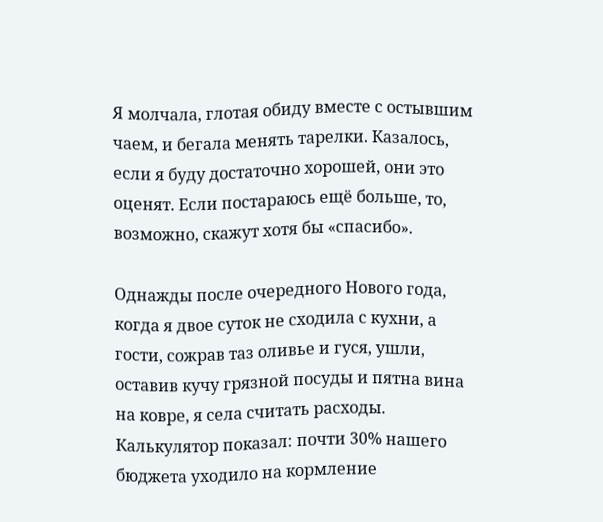Я молчала, глотая обиду вместе с остывшим чаем, и бегала менять тарелки. Казалось, если я буду достаточно хорошей, они это оценят. Если постараюсь ещё больше, то, возможно, скажут хотя бы «спасибо».

Однажды после очередного Нового года, когда я двое суток не сходила с кухни, а гости, сожрав таз оливье и гуся, ушли, оставив кучу грязной посуды и пятна вина на ковре, я села считать расходы. Калькулятор показал: почти 30% нашего бюджета уходило на кормление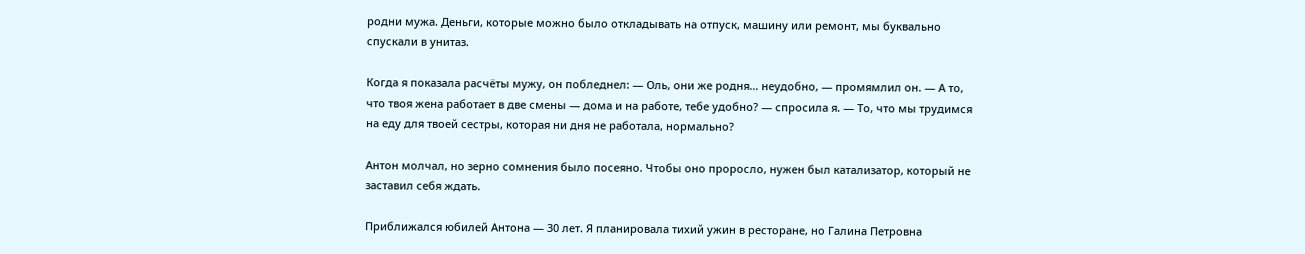родни мужа. Деньги, которые можно было откладывать на отпуск, машину или ремонт, мы буквально спускали в унитаз.

Когда я показала расчёты мужу, он побледнел: — Оль, они же родня… неудобно, — промямлил он. — А то, что твоя жена работает в две смены — дома и на работе, тебе удобно? — спросила я. — То, что мы трудимся на еду для твоей сестры, которая ни дня не работала, нормально?

Антон молчал, но зерно сомнения было посеяно. Чтобы оно проросло, нужен был катализатор, который не заставил себя ждать.

Приближался юбилей Антона — 30 лет. Я планировала тихий ужин в ресторане, но Галина Петровна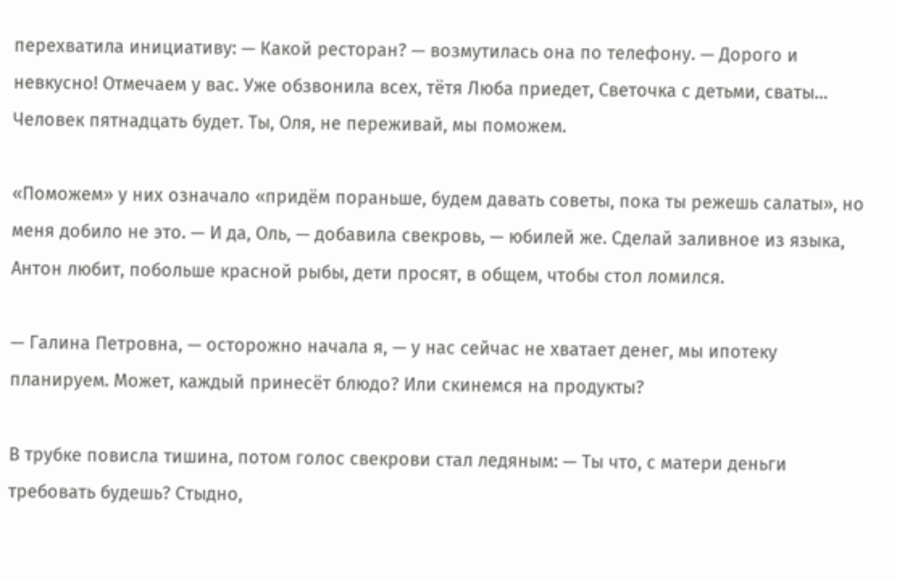перехватила инициативу: — Какой ресторан? — возмутилась она по телефону. — Дорого и невкусно! Отмечаем у вас. Уже обзвонила всех, тётя Люба приедет, Светочка с детьми, сваты… Человек пятнадцать будет. Ты, Оля, не переживай, мы поможем.

«Поможем» у них означало «придём пораньше, будем давать советы, пока ты режешь салаты», но меня добило не это. — И да, Оль, — добавила свекровь, — юбилей же. Сделай заливное из языка, Антон любит, побольше красной рыбы, дети просят, в общем, чтобы стол ломился.

— Галина Петровна, — осторожно начала я, — у нас сейчас не хватает денег, мы ипотеку планируем. Может, каждый принесёт блюдо? Или скинемся на продукты?

В трубке повисла тишина, потом голос свекрови стал ледяным: — Ты что, с матери деньги требовать будешь? Стыдно,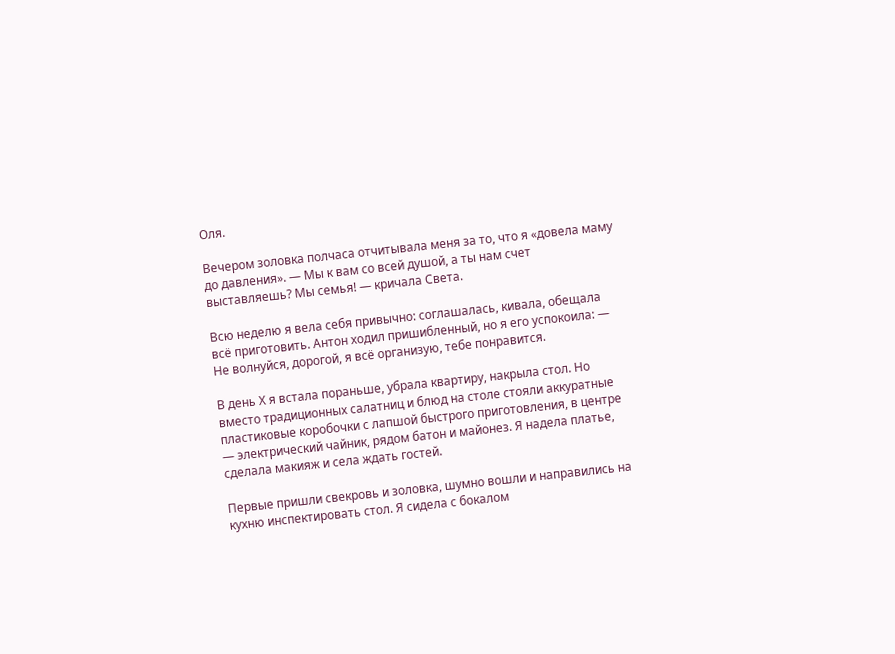Оля.

Вечером золовка полчаса отчитывала меня за то, что я «довела маму до давления». — Мы к вам со всей душой, а ты нам счет выставляешь? Мы семья! — кричала Света.

Всю неделю я вела себя привычно: соглашалась, кивала, обещала всё приготовить. Антон ходил пришибленный, но я его успокоила: — Не волнуйся, дорогой, я всё организую, тебе понравится.

В день Х я встала пораньше, убрала квартиру, накрыла стол. Но вместо традиционных салатниц и блюд на столе стояли аккуратные пластиковые коробочки с лапшой быстрого приготовления, в центре — электрический чайник, рядом батон и майонез. Я надела платье, сделала макияж и села ждать гостей.

Первые пришли свекровь и золовка, шумно вошли и направились на кухню инспектировать стол. Я сидела с бокалом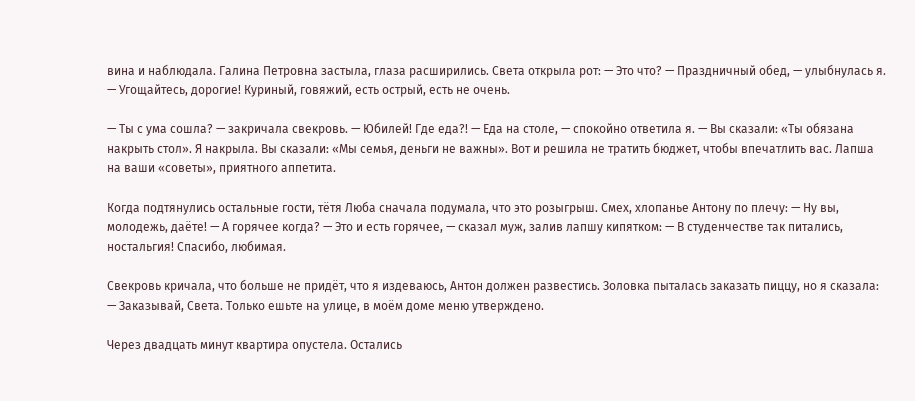вина и наблюдала. Галина Петровна застыла, глаза расширились. Света открыла рот: — Это что? — Праздничный обед, — улыбнулась я. — Угощайтесь, дорогие! Куриный, говяжий, есть острый, есть не очень.

— Ты с ума сошла? — закричала свекровь. — Юбилей! Где еда?! — Еда на столе, — спокойно ответила я. — Вы сказали: «Ты обязана накрыть стол». Я накрыла. Вы сказали: «Мы семья, деньги не важны». Вот и решила не тратить бюджет, чтобы впечатлить вас. Лапша на ваши «советы», приятного аппетита.

Когда подтянулись остальные гости, тётя Люба сначала подумала, что это розыгрыш. Смех, хлопанье Антону по плечу: — Ну вы, молодежь, даёте! — А горячее когда? — Это и есть горячее, — сказал муж, залив лапшу кипятком: — В студенчестве так питались, ностальгия! Спасибо, любимая.

Свекровь кричала, что больше не придёт, что я издеваюсь, Антон должен развестись. Золовка пыталась заказать пиццу, но я сказала: — Заказывай, Света. Только ешьте на улице, в моём доме меню утверждено.

Через двадцать минут квартира опустела. Остались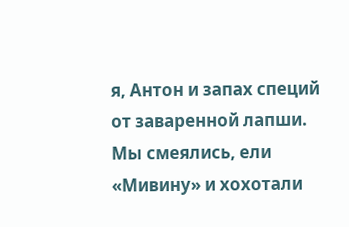я, Антон и запах специй от заваренной лапши. Мы смеялись, ели «Мивину» и хохотали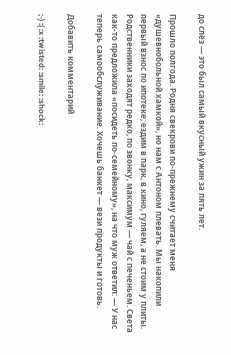до слёз — это был самый вкусный ужин за пять лет.

Прошло полгода. Родня свекрови по-прежнему считает меня «душевнобольной хамкой», но нам с Антоном плевать. Мы накопили первый взнос по ипотеке, ездим в парк, в кино, гуляем, а не стоим у плиты. Родственники заходят редко, по звонку, максимум — чай с печеньем. Света как-то предложила «посидеть по-семейному», на что муж ответил: — У нас теперь самообслуживание. Хочешь банкет — вези продукты и готовь.

Добавить комментарий

;-) :| :x :twisted: :smile: :shock: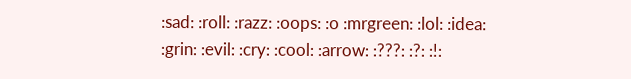:sad: :roll: :razz: :oops: :o :mrgreen: :lol: :idea: :grin: :evil: :cry: :cool: :arrow: :???: :?: :!: